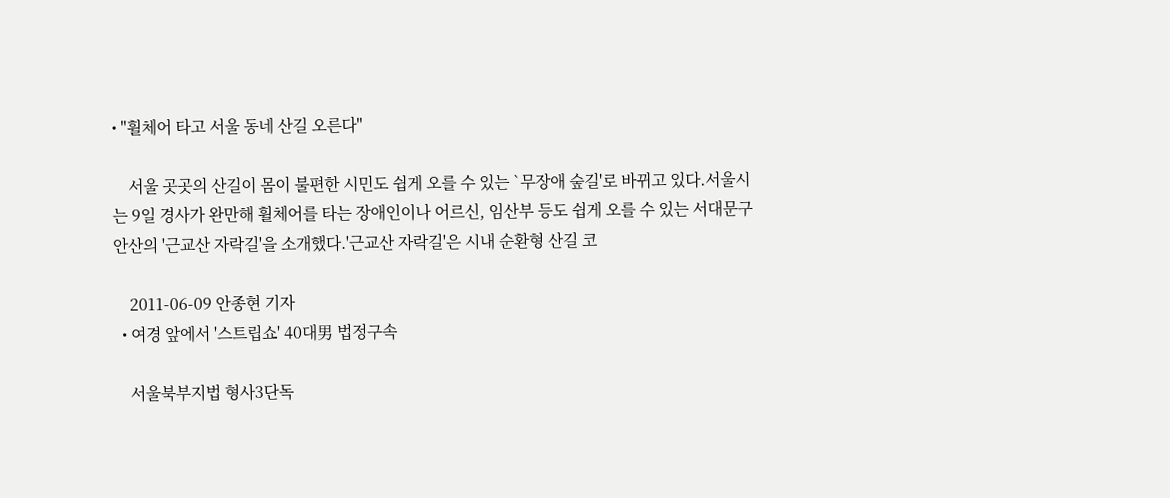• "휠체어 타고 서울 동네 산길 오른다"

    서울 곳곳의 산길이 몸이 불편한 시민도 쉽게 오를 수 있는 `무장애 숲길'로 바뀌고 있다.서울시는 9일 경사가 완만해 휠체어를 타는 장애인이나 어르신, 임산부 등도 쉽게 오를 수 있는 서대문구 안산의 '근교산 자락길'을 소개했다.'근교산 자락길'은 시내 순환형 산길 코

    2011-06-09 안종현 기자
  • 여경 앞에서 '스트립쇼' 40대男 법정구속

    서울북부지법 형사3단독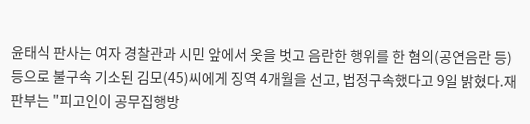윤태식 판사는 여자 경찰관과 시민 앞에서 옷을 벗고 음란한 행위를 한 혐의(공연음란 등) 등으로 불구속 기소된 김모(45)씨에게 징역 4개월을 선고, 법정구속했다고 9일 밝혔다.재판부는 "피고인이 공무집행방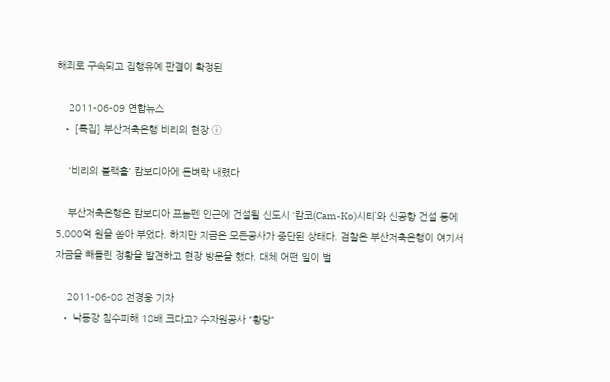해죄로 구속되고 집행유예 판결이 확정된

    2011-06-09 연합뉴스
  • [특집] 부산저축은행 비리의 현장 ⓘ

    '비리의 블랙홀' 캄보디아에 돈벼락 내렸다

    부산저축은행은 캄보디아 프놈펜 인근에 건설될 신도시 ‘캄코(Cam-Ko)시티’와 신공항 건설 등에 5,000억 원을 쏟아 부었다. 하지만 지금은 모든공사가 중단된 상태다. 검찰은 부산저축은행이 여기서 자금을 빼돌린 정황을 발견하고 현장 방문을 했다. 대체 어떤 일이 벌

    2011-06-08 전경웅 기자
  • 낙동강 침수피해 18배 크다고? 수자원공사 "황당"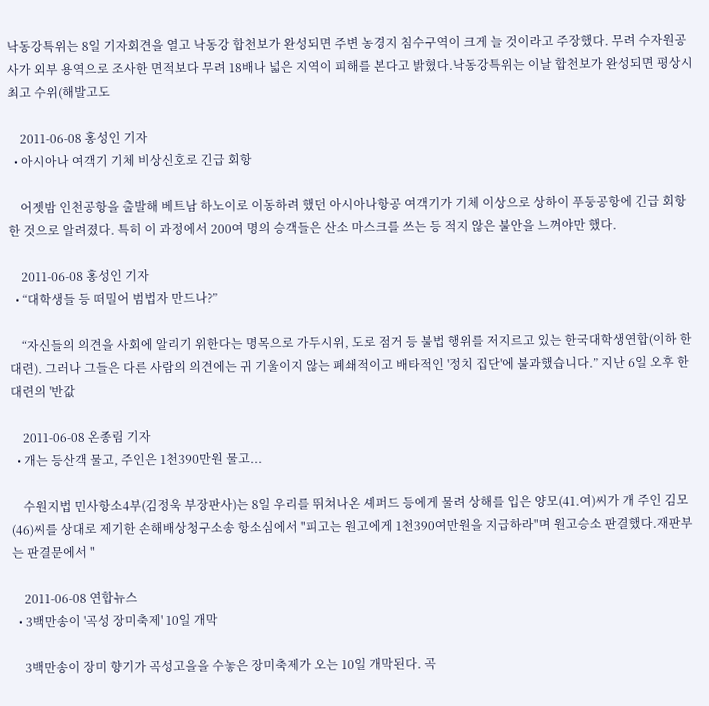낙동강특위는 8일 기자회견을 열고 낙동강 합천보가 완성되면 주변 농경지 침수구역이 크게 늘 것이라고 주장했다. 무려 수자원공사가 외부 용역으로 조사한 면적보다 무려 18배나 넓은 지역이 피해를 본다고 밝혔다.낙동강특위는 이날 합천보가 완성되면 평상시 최고 수위(해발고도

    2011-06-08 홍성인 기자
  • 아시아나 여객기 기체 비상신호로 긴급 회항

    어젯밤 인천공항을 출발해 베트남 하노이로 이동하려 했던 아시아나항공 여객기가 기체 이상으로 상하이 푸둥공항에 긴급 회항한 것으로 알려졌다. 특히 이 과정에서 200여 명의 승객들은 산소 마스크를 쓰는 등 적지 않은 불안을 느껴야만 했다.

    2011-06-08 홍성인 기자
  • “대학생들 등 떠밀어 범법자 만드나?”

    “자신들의 의견을 사회에 알리기 위한다는 명목으로 가두시위, 도로 점거 등 불법 행위를 저지르고 있는 한국대학생연합(이하 한대련). 그러나 그들은 다른 사람의 의견에는 귀 기울이지 않는 폐쇄적이고 배타적인 '정치 집단'에 불과했습니다.” 지난 6일 오후 한대련의 '반값

    2011-06-08 온종림 기자
  • 개는 등산객 물고, 주인은 1천390만원 물고...

    수원지법 민사항소4부(김정욱 부장판사)는 8일 우리를 뛰쳐나온 셰퍼드 등에게 물려 상해를 입은 양모(41.여)씨가 개 주인 김모(46)씨를 상대로 제기한 손해배상청구소송 항소심에서 "피고는 원고에게 1천390여만원을 지급하라"며 원고승소 판결했다.재판부는 판결문에서 "

    2011-06-08 연합뉴스
  • 3백만송이 '곡성 장미축제' 10일 개막

    3백만송이 장미 향기가 곡성고을을 수놓은 장미축제가 오는 10일 개막된다. 곡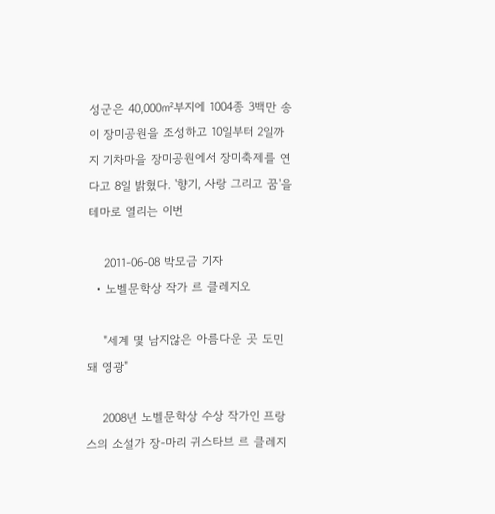성군은 40,000㎡부지에 1004종 3백만 송이 장미공원을 조성하고 10일부터 2일까지 기차마을 장미공원에서 장미축제를 연다고 8일 밝혔다. '향기, 사랑 그리고 꿈'을 테마로 열리는 이번

    2011-06-08 박모금 기자
  • 노벨문학상 작가 르 클레지오

    "세계 몇 남지않은 아름다운 곳 도민돼 영광"

    2008년 노벨문학상 수상 작가인 프랑스의 소설가 장-마리 귀스타브 르 클레지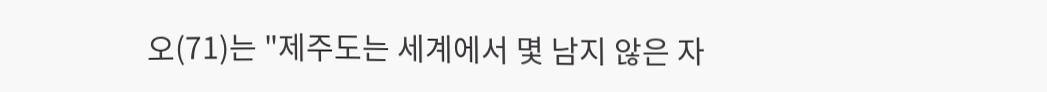오(71)는 "제주도는 세계에서 몇 남지 않은 자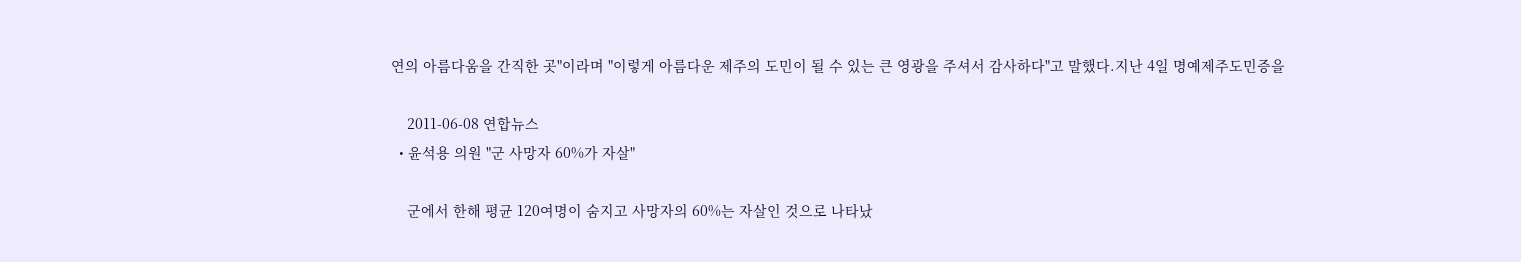연의 아름다움을 간직한 곳"이라며 "이렇게 아름다운 제주의 도민이 될 수 있는 큰 영광을 주셔서 감사하다"고 말했다.지난 4일 명예제주도민증을

    2011-06-08 연합뉴스
  • 윤석용 의원 "군 사망자 60%가 자살"

    군에서 한해 평균 120여명이 숨지고 사망자의 60%는 자살인 것으로 나타났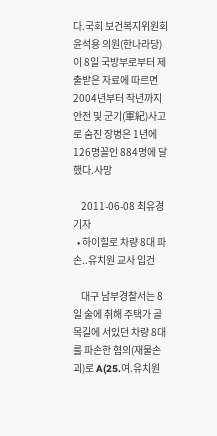다.국회 보건복지위원회 윤석용 의원(한나라당)이 8일 국방부로부터 제출받은 자료에 따르면 2004년부터 작년까지 안전 및 군기(軍紀)사고로 숨진 장병은 1년에 126명꼴인 884명에 달했다.사망

    2011-06-08 최유경 기자
  • 하이힐로 차량 8대 파손..유치원 교사 입건

    대구 남부경찰서는 8일 술에 취해 주택가 골목길에 서있던 차량 8대를 파손한 혐의(재물손괴)로 A(25.여.유치원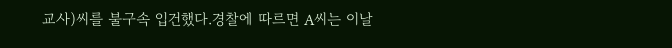교사)씨를 불구속 입건했다.경찰에 따르면 A씨는 이날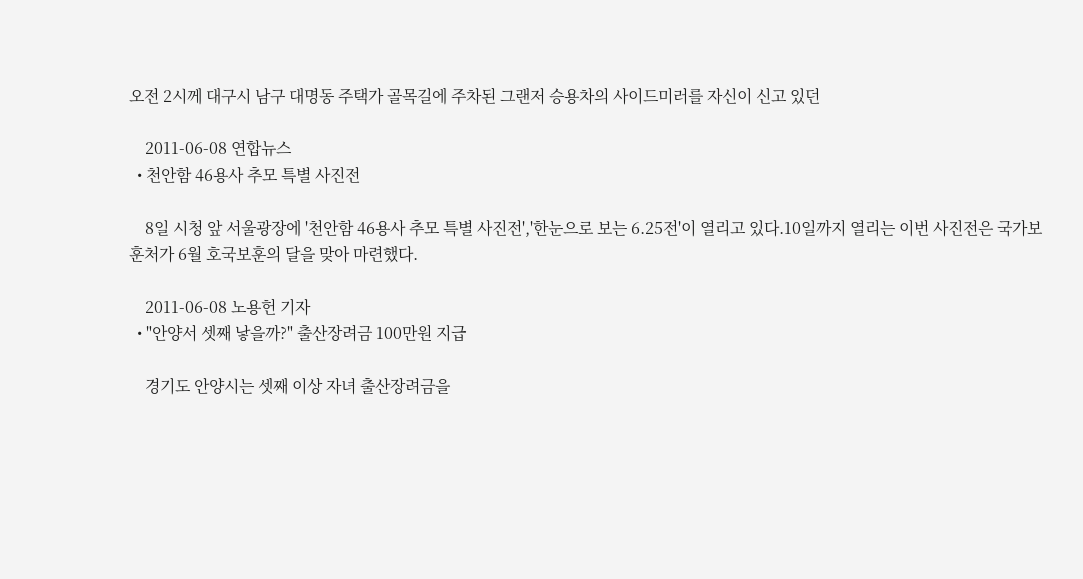오전 2시께 대구시 남구 대명동 주택가 골목길에 주차된 그랜저 승용차의 사이드미러를 자신이 신고 있던

    2011-06-08 연합뉴스
  • 천안함 46용사 추모 특별 사진전

    8일 시청 앞 서울광장에 '천안함 46용사 추모 특별 사진전','한눈으로 보는 6.25전'이 열리고 있다.10일까지 열리는 이번 사진전은 국가보훈처가 6월 호국보훈의 달을 맞아 마련했다.

    2011-06-08 노용헌 기자
  • "안양서 셋째 낳을까?" 출산장려금 100만원 지급

    경기도 안양시는 셋째 이상 자녀 출산장려금을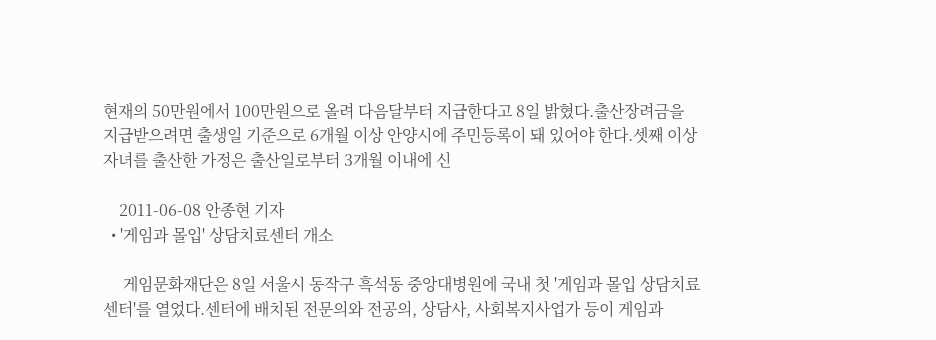현재의 50만원에서 100만원으로 올려 다음달부터 지급한다고 8일 밝혔다.출산장려금을 지급받으려면 출생일 기준으로 6개월 이상 안양시에 주민등록이 돼 있어야 한다.셋째 이상 자녀를 출산한 가정은 출산일로부터 3개월 이내에 신

    2011-06-08 안종현 기자
  • '게임과 몰입' 상담치료센터 개소

     게임문화재단은 8일 서울시 동작구 흑석동 중앙대병원에 국내 첫 '게임과 몰입 상담치료센터'를 열었다.센터에 배치된 전문의와 전공의, 상담사, 사회복지사업가 등이 게임과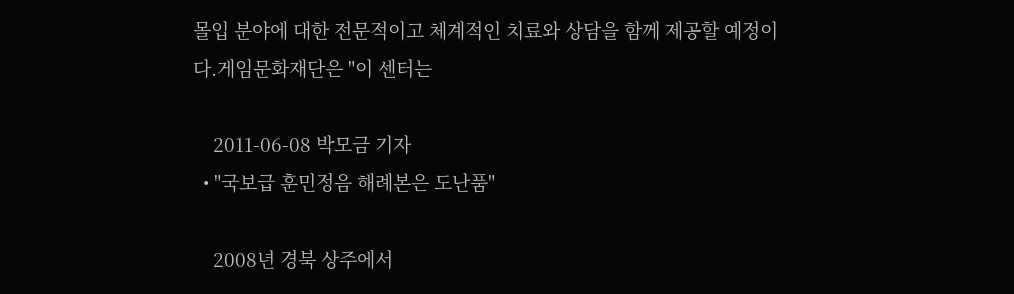몰입 분야에 대한 전문적이고 체계적인 치료와 상담을 함께 제공할 예정이다.게임문화재단은 "이 센터는

    2011-06-08 박모금 기자
  • "국보급 훈민정음 해례본은 도난품"

    2008년 경북 상주에서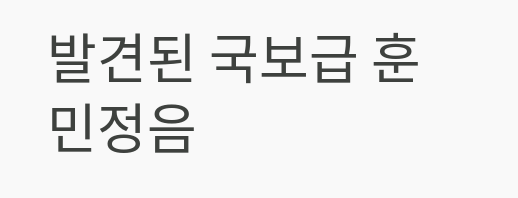발견된 국보급 훈민정음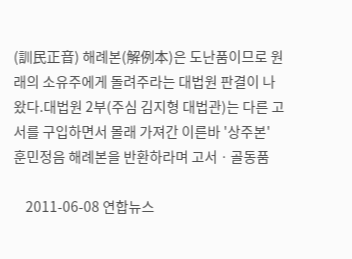(訓民正音) 해례본(解例本)은 도난품이므로 원래의 소유주에게 돌려주라는 대법원 판결이 나왔다.대법원 2부(주심 김지형 대법관)는 다른 고서를 구입하면서 몰래 가져간 이른바 '상주본' 훈민정음 해례본을 반환하라며 고서ㆍ골동품

    2011-06-08 연합뉴스